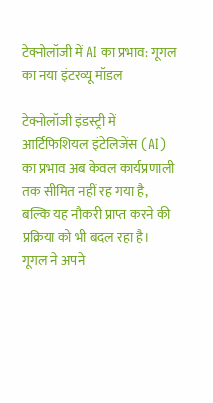टेक्नोलॉजी में AI का प्रभाव: गूगल का नया इंटरव्यू मॉडल

टेक्नोलॉजी इंडस्ट्री में आर्टिफिशियल इंटेलिजेंस (AI) का प्रभाव अब केवल कार्यप्रणाली तक सीमित नहीं रह गया है, बल्कि यह नौकरी प्राप्त करने की प्रक्रिया को भी बदल रहा है। गूगल ने अपने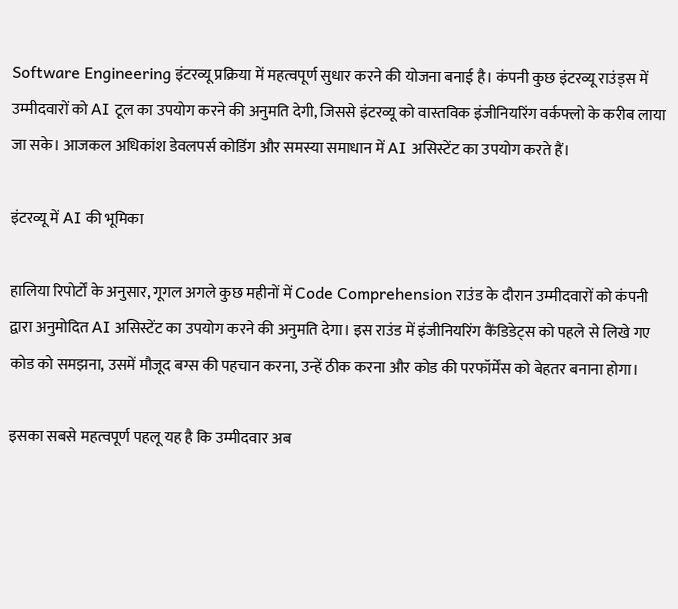Software Engineering इंटरव्यू प्रक्रिया में महत्वपूर्ण सुधार करने की योजना बनाई है। कंपनी कुछ इंटरव्यू राउंड्स में उम्मीदवारों को AI टूल का उपयोग करने की अनुमति देगी, जिससे इंटरव्यू को वास्तविक इंजीनियरिंग वर्कफ्लो के करीब लाया जा सके। आजकल अधिकांश डेवलपर्स कोडिंग और समस्या समाधान में AI असिस्टेंट का उपयोग करते हैं।

इंटरव्यू में AI की भूमिका

हालिया रिपोर्टों के अनुसार, गूगल अगले कुछ महीनों में Code Comprehension राउंड के दौरान उम्मीदवारों को कंपनी द्वारा अनुमोदित AI असिस्टेंट का उपयोग करने की अनुमति देगा। इस राउंड में इंजीनियरिंग कैंडिडेट्स को पहले से लिखे गए कोड को समझना, उसमें मौजूद बग्स की पहचान करना, उन्हें ठीक करना और कोड की परफॉर्मेंस को बेहतर बनाना होगा।

इसका सबसे महत्वपूर्ण पहलू यह है कि उम्मीदवार अब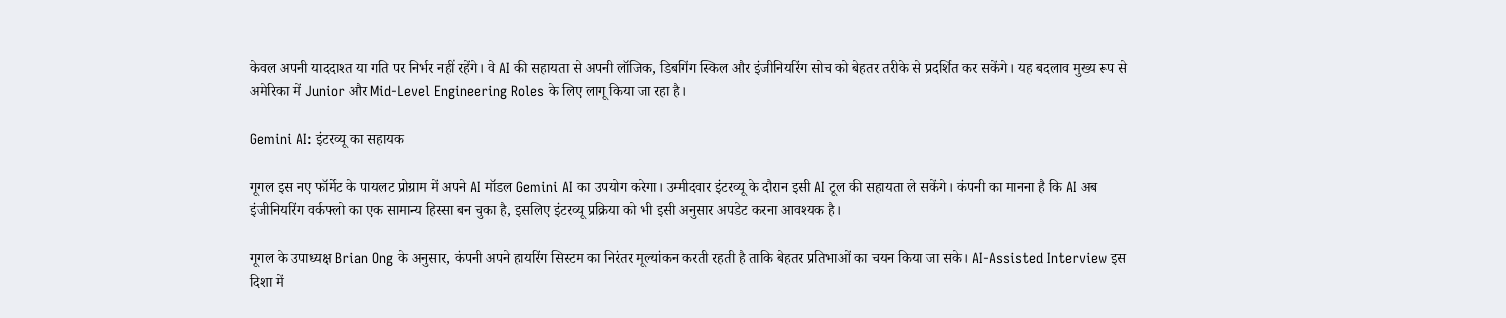केवल अपनी याददाश्त या गति पर निर्भर नहीं रहेंगे। वे AI की सहायता से अपनी लॉजिक, डिबगिंग स्किल और इंजीनियरिंग सोच को बेहतर तरीके से प्रदर्शित कर सकेंगे। यह बदलाव मुख्य रूप से अमेरिका में Junior और Mid-Level Engineering Roles के लिए लागू किया जा रहा है।

Gemini AI: इंटरव्यू का सहायक

गूगल इस नए फॉर्मेट के पायलट प्रोग्राम में अपने AI मॉडल Gemini AI का उपयोग करेगा। उम्मीदवार इंटरव्यू के दौरान इसी AI टूल की सहायता ले सकेंगे। कंपनी का मानना है कि AI अब इंजीनियरिंग वर्कफ्लो का एक सामान्य हिस्सा बन चुका है, इसलिए इंटरव्यू प्रक्रिया को भी इसी अनुसार अपडेट करना आवश्यक है।

गूगल के उपाध्यक्ष Brian Ong के अनुसार, कंपनी अपने हायरिंग सिस्टम का निरंतर मूल्यांकन करती रहती है ताकि बेहतर प्रतिभाओं का चयन किया जा सके। AI-Assisted Interview इस दिशा में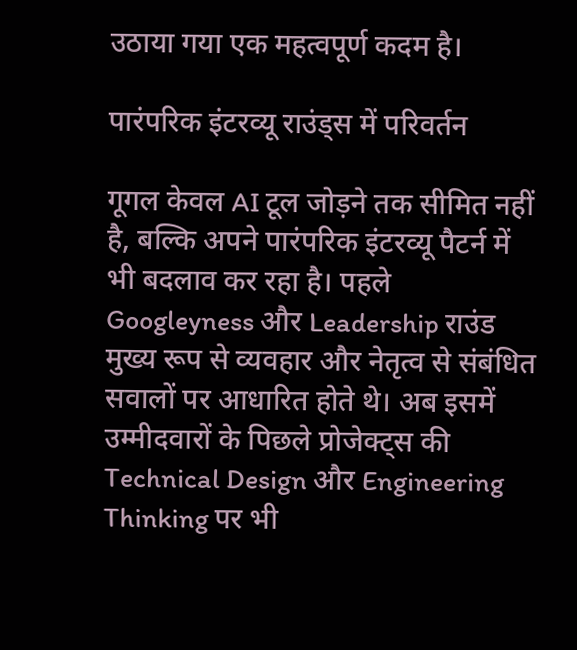उठाया गया एक महत्वपूर्ण कदम है।

पारंपरिक इंटरव्यू राउंड्स में परिवर्तन

गूगल केवल AI टूल जोड़ने तक सीमित नहीं है, बल्कि अपने पारंपरिक इंटरव्यू पैटर्न में भी बदलाव कर रहा है। पहले Googleyness और Leadership राउंड मुख्य रूप से व्यवहार और नेतृत्व से संबंधित सवालों पर आधारित होते थे। अब इसमें उम्मीदवारों के पिछले प्रोजेक्ट्स की Technical Design और Engineering Thinking पर भी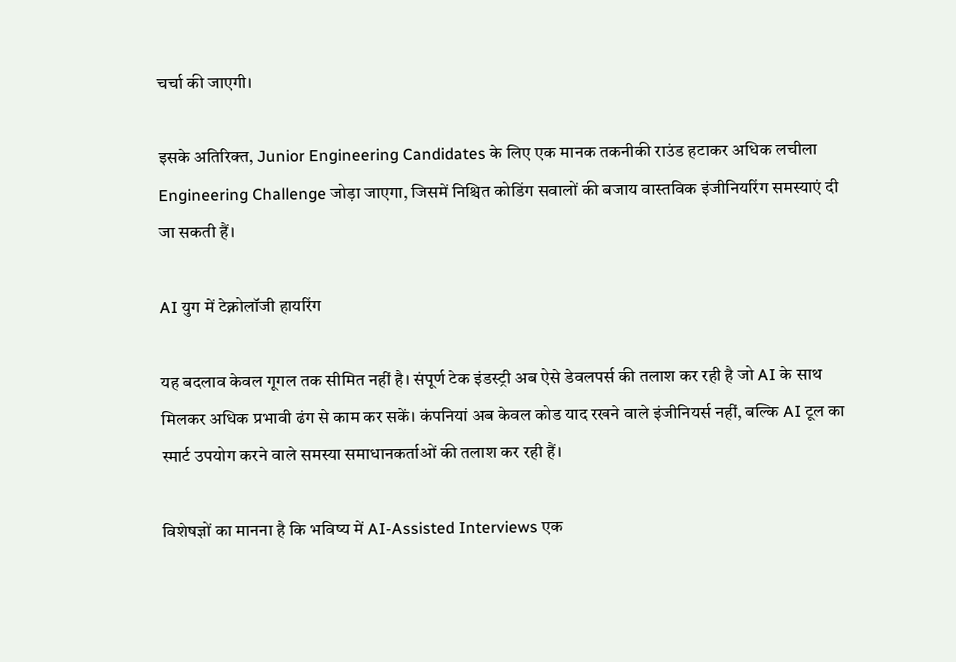चर्चा की जाएगी।

इसके अतिरिक्त, Junior Engineering Candidates के लिए एक मानक तकनीकी राउंड हटाकर अधिक लचीला Engineering Challenge जोड़ा जाएगा, जिसमें निश्चित कोडिंग सवालों की बजाय वास्तविक इंजीनियरिंग समस्याएं दी जा सकती हैं।

AI युग में टेक्नोलॉजी हायरिंग

यह बदलाव केवल गूगल तक सीमित नहीं है। संपूर्ण टेक इंडस्ट्री अब ऐसे डेवलपर्स की तलाश कर रही है जो AI के साथ मिलकर अधिक प्रभावी ढंग से काम कर सकें। कंपनियां अब केवल कोड याद रखने वाले इंजीनियर्स नहीं, बल्कि AI टूल का स्मार्ट उपयोग करने वाले समस्या समाधानकर्ताओं की तलाश कर रही हैं।

विशेषज्ञों का मानना है कि भविष्य में AI-Assisted Interviews एक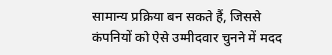सामान्य प्रक्रिया बन सकते हैं, जिससे कंपनियों को ऐसे उम्मीदवार चुनने में मदद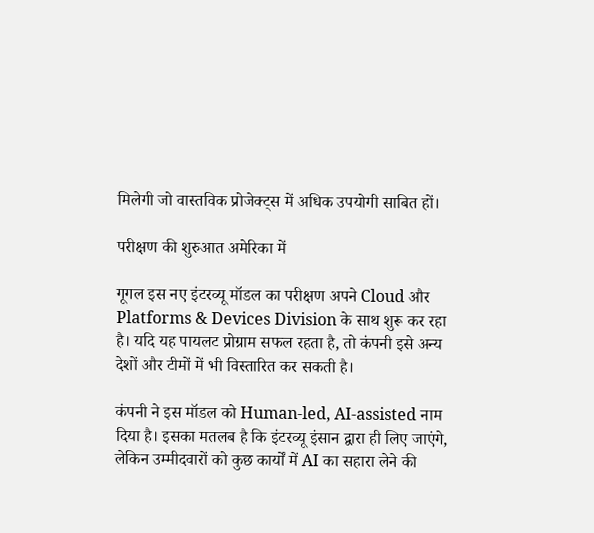मिलेगी जो वास्तविक प्रोजेक्ट्स में अधिक उपयोगी साबित हों।

परीक्षण की शुरुआत अमेरिका में

गूगल इस नए इंटरव्यू मॉडल का परीक्षण अपने Cloud और Platforms & Devices Division के साथ शुरू कर रहा है। यदि यह पायलट प्रोग्राम सफल रहता है, तो कंपनी इसे अन्य देशों और टीमों में भी विस्तारित कर सकती है।

कंपनी ने इस मॉडल को Human-led, AI-assisted नाम दिया है। इसका मतलब है कि इंटरव्यू इंसान द्वारा ही लिए जाएंगे, लेकिन उम्मीदवारों को कुछ कार्यों में AI का सहारा लेने की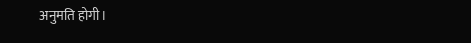अनुमति होगी।